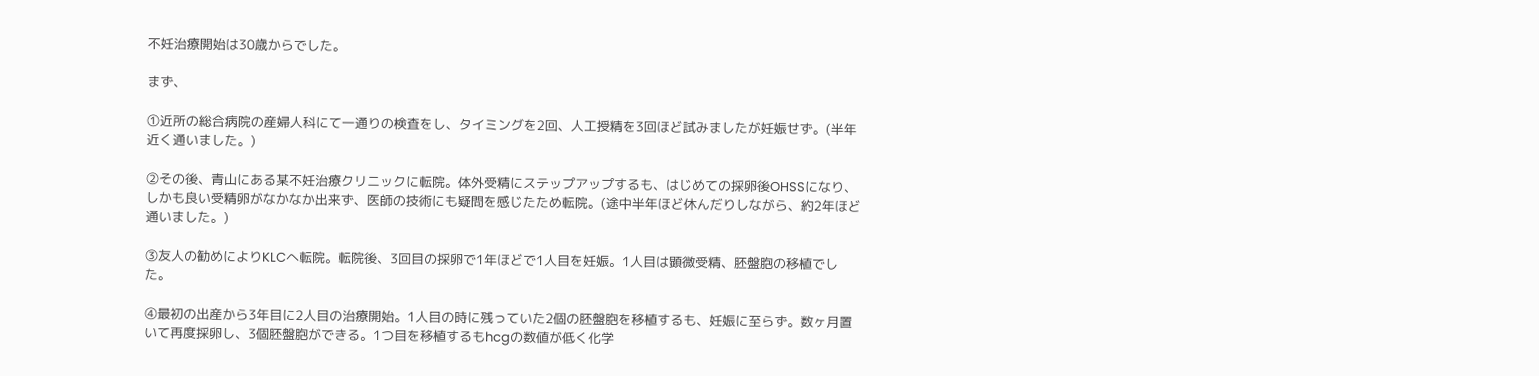不妊治療開始は30歳からでした。

まず、

①近所の総合病院の産婦人科にて一通りの検査をし、タイミングを2回、人工授精を3回ほど試みましたが妊娠せず。(半年近く通いました。)

②その後、青山にある某不妊治療クリニックに転院。体外受精にステップアップするも、はじめての採卵後OHSSになり、しかも良い受精卵がなかなか出来ず、医師の技術にも疑問を感じたため転院。(途中半年ほど休んだりしながら、約2年ほど通いました。)

③友人の勧めによりKLCへ転院。転院後、3回目の採卵で1年ほどで1人目を妊娠。1人目は顕微受精、胚盤胞の移植でした。

④最初の出産から3年目に2人目の治療開始。1人目の時に残っていた2個の胚盤胞を移植するも、妊娠に至らず。数ヶ月置いて再度採卵し、3個胚盤胞ができる。1つ目を移植するもhcgの数値が低く化学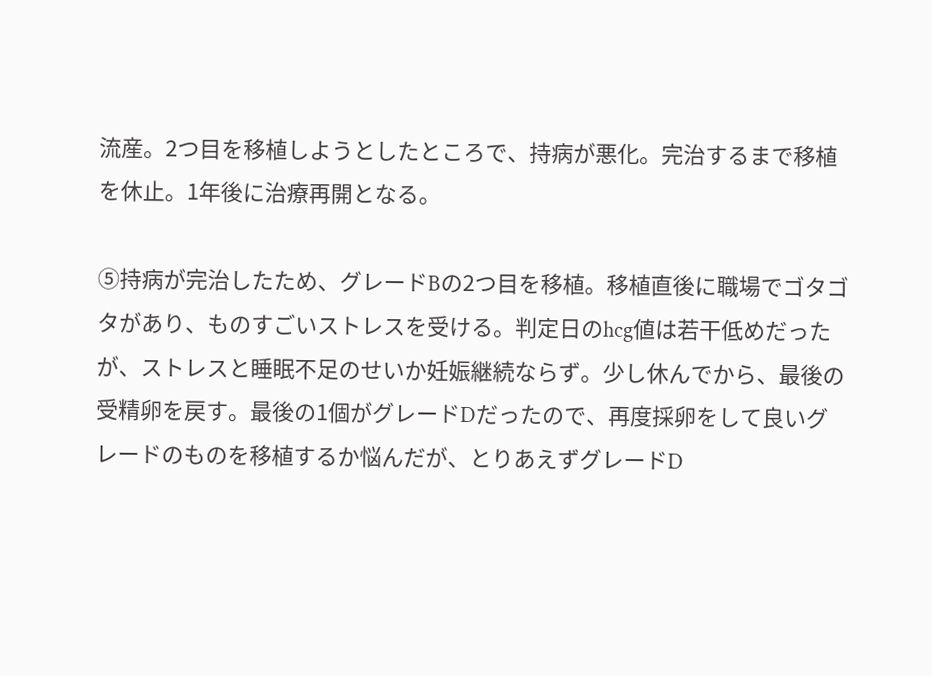流産。2つ目を移植しようとしたところで、持病が悪化。完治するまで移植を休止。1年後に治療再開となる。

⑤持病が完治したため、グレードBの2つ目を移植。移植直後に職場でゴタゴタがあり、ものすごいストレスを受ける。判定日のhcg値は若干低めだったが、ストレスと睡眠不足のせいか妊娠継続ならず。少し休んでから、最後の受精卵を戻す。最後の1個がグレードDだったので、再度採卵をして良いグレードのものを移植するか悩んだが、とりあえずグレードD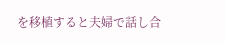を移植すると夫婦で話し合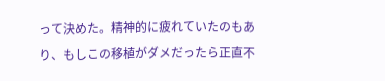って決めた。精神的に疲れていたのもあり、もしこの移植がダメだったら正直不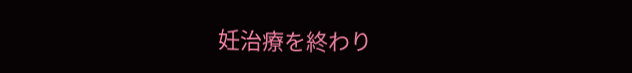妊治療を終わり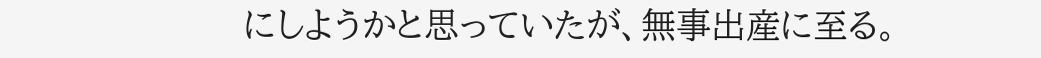にしようかと思っていたが、無事出産に至る。